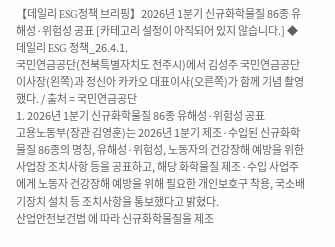【데일리 ESG정책 브리핑】2026년 1분기 신규화학물질 86종 유해성·위험성 공표 [카테고리 설정이 아직되어 있지 않습니다.] ◆ 데일리 ESG 정책_26.4.1.
국민연금공단(전북특별자치도 전주시)에서 김성주 국민연금공단 이사장(왼쪽)과 정신아 카카오 대표이사(오른쪽)가 함께 기념 촬영 했다. / 출처 = 국민연금공단
1. 2026년 1분기 신규화학물질 86종 유해성·위험성 공표
고용노동부(장관 김영훈)는 2026년 1분기 제조·수입된 신규화학물질 86종의 명칭, 유해성·위험성, 노동자의 건강장해 예방을 위한 사업장 조치사항 등을 공표하고, 해당 화학물질 제조·수입 사업주에게 노동자 건강장해 예방을 위해 필요한 개인보호구 착용, 국소배기장치 설치 등 조치사항을 통보했다고 밝혔다.
산업안전보건법 에 따라 신규화학물질을 제조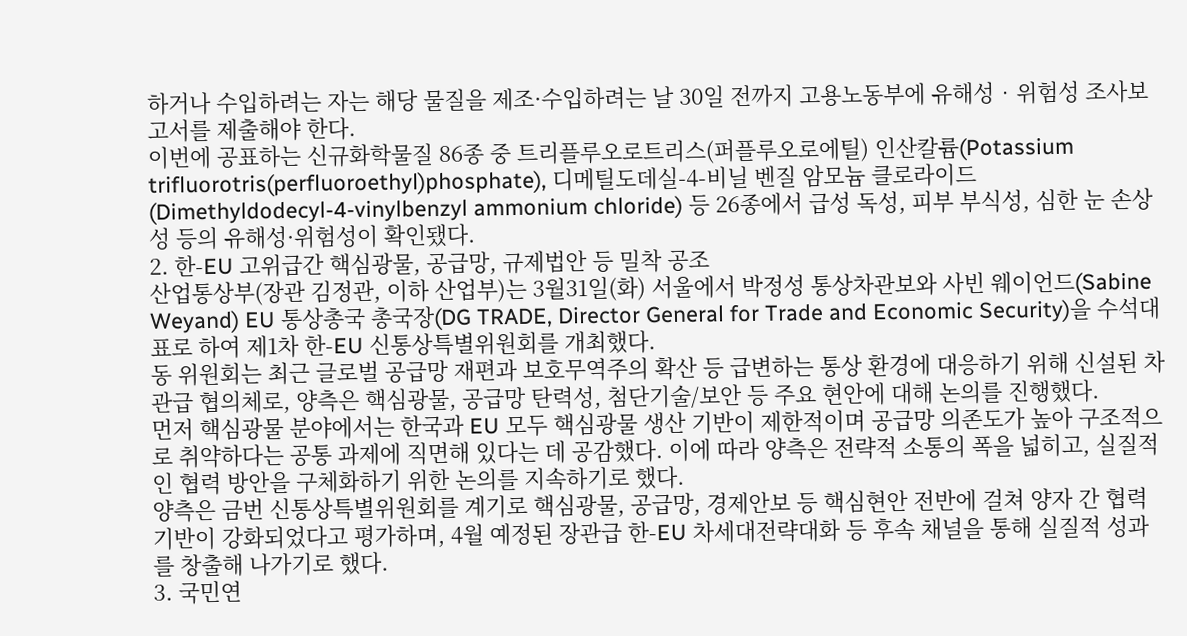하거나 수입하려는 자는 해당 물질을 제조·수입하려는 날 30일 전까지 고용노동부에 유해성‧위험성 조사보고서를 제출해야 한다.
이번에 공표하는 신규화학물질 86종 중 트리플루오로트리스(퍼플루오로에틸) 인산칼륨(Potassium trifluorotris(perfluoroethyl)phosphate), 디메틸도데실-4-비닐 벤질 암모늄 클로라이드(Dimethyldodecyl-4-vinylbenzyl ammonium chloride) 등 26종에서 급성 독성, 피부 부식성, 심한 눈 손상성 등의 유해성·위험성이 확인됐다.
2. 한-EU 고위급간 핵심광물, 공급망, 규제법안 등 밀착 공조
산업통상부(장관 김정관, 이하 산업부)는 3월31일(화) 서울에서 박정성 통상차관보와 사빈 웨이언드(Sabine Weyand) EU 통상총국 총국장(DG TRADE, Director General for Trade and Economic Security)을 수석대표로 하여 제1차 한-EU 신통상특별위원회를 개최했다.
동 위원회는 최근 글로벌 공급망 재편과 보호무역주의 확산 등 급변하는 통상 환경에 대응하기 위해 신설된 차관급 협의체로, 양측은 핵심광물, 공급망 탄력성, 첨단기술/보안 등 주요 현안에 대해 논의를 진행했다.
먼저 핵심광물 분야에서는 한국과 EU 모두 핵심광물 생산 기반이 제한적이며 공급망 의존도가 높아 구조적으로 취약하다는 공통 과제에 직면해 있다는 데 공감했다. 이에 따라 양측은 전략적 소통의 폭을 넓히고, 실질적인 협력 방안을 구체화하기 위한 논의를 지속하기로 했다.
양측은 금번 신통상특별위원회를 계기로 핵심광물, 공급망, 경제안보 등 핵심현안 전반에 걸쳐 양자 간 협력 기반이 강화되었다고 평가하며, 4월 예정된 장관급 한-EU 차세대전략대화 등 후속 채널을 통해 실질적 성과를 창출해 나가기로 했다.
3. 국민연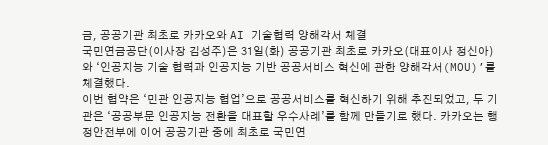금, 공공기관 최초로 카카오와 AI 기술협력 양해각서 체결
국민연금공단(이사장 김성주)은 31일(화) 공공기관 최초로 카카오(대표이사 정신아)와 ‘인공지능 기술 협력과 인공지능 기반 공공서비스 혁신에 관한 양해각서(MOU)’를 체결했다.
이번 협약은 ‘민관 인공지능 협업’으로 공공서비스를 혁신하기 위해 추진되었고, 두 기관은 ‘공공부문 인공지능 전환을 대표할 우수사례’를 함께 만들기로 했다. 카카오는 행정안전부에 이어 공공기관 중에 최초로 국민연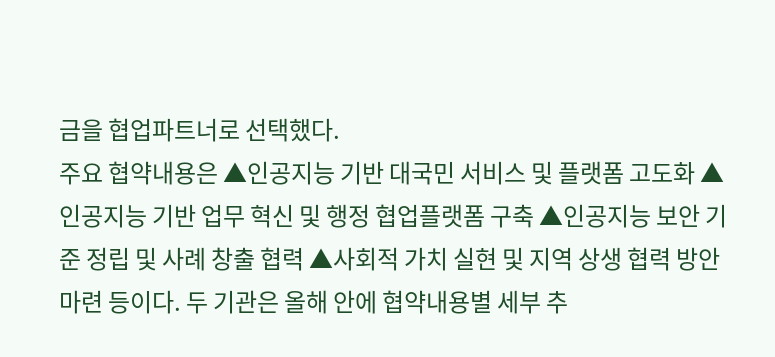금을 협업파트너로 선택했다.
주요 협약내용은 ▲인공지능 기반 대국민 서비스 및 플랫폼 고도화 ▲인공지능 기반 업무 혁신 및 행정 협업플랫폼 구축 ▲인공지능 보안 기준 정립 및 사례 창출 협력 ▲사회적 가치 실현 및 지역 상생 협력 방안 마련 등이다. 두 기관은 올해 안에 협약내용별 세부 추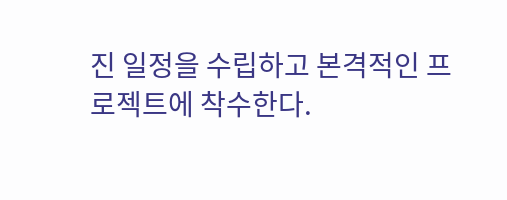진 일정을 수립하고 본격적인 프로젝트에 착수한다.